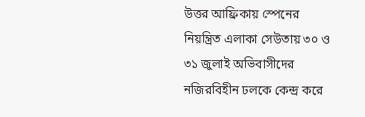উত্তর আফ্রিকায় স্পেনের নিয়ন্ত্রিত এলাকা সেউতায় ৩০ ও ৩১ জুলাই অভিবাসীদের নজিরবিহীন ঢলকে কেন্দ্র করে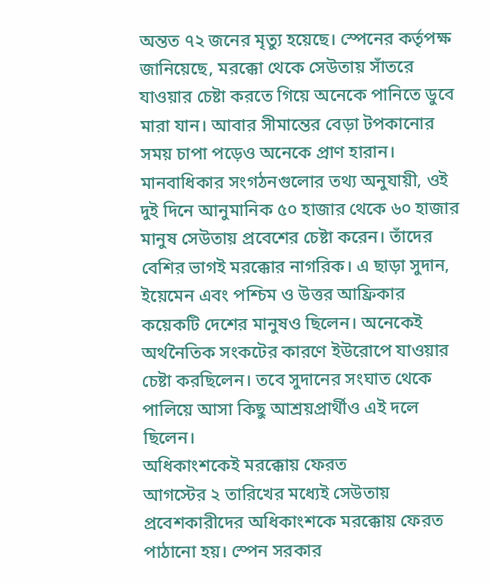অন্তত ৭২ জনের মৃত্যু হয়েছে। স্পেনের কর্তৃপক্ষ জানিয়েছে, মরক্কো থেকে সেউতায় সাঁতরে যাওয়ার চেষ্টা করতে গিয়ে অনেকে পানিতে ডুবে মারা যান। আবার সীমান্তের বেড়া টপকানোর সময় চাপা পড়েও অনেকে প্রাণ হারান।
মানবাধিকার সংগঠনগুলোর তথ্য অনুযায়ী, ওই দুই দিনে আনুমানিক ৫০ হাজার থেকে ৬০ হাজার মানুষ সেউতায় প্রবেশের চেষ্টা করেন। তাঁদের বেশির ভাগই মরক্কোর নাগরিক। এ ছাড়া সুদান, ইয়েমেন এবং পশ্চিম ও উত্তর আফ্রিকার কয়েকটি দেশের মানুষও ছিলেন। অনেকেই অর্থনৈতিক সংকটের কারণে ইউরোপে যাওয়ার চেষ্টা করছিলেন। তবে সুদানের সংঘাত থেকে পালিয়ে আসা কিছু আশ্রয়প্রার্থীও এই দলে ছিলেন।
অধিকাংশকেই মরক্কোয় ফেরত
আগস্টের ২ তারিখের মধ্যেই সেউতায় প্রবেশকারীদের অধিকাংশকে মরক্কোয় ফেরত পাঠানো হয়। স্পেন সরকার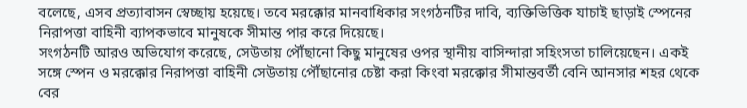বলেছে, এসব প্রত্যাবাসন স্বেচ্ছায় হয়েছে। তবে মরক্কোর মানবাধিকার সংগঠনটির দাবি, ব্যক্তিভিত্তিক যাচাই ছাড়াই স্পেনের নিরাপত্তা বাহিনী ব্যাপকভাবে মানুষকে সীমান্ত পার করে দিয়েছে।
সংগঠনটি আরও অভিযোগ করেছে, সেউতায় পৌঁছানো কিছু মানুষের ওপর স্থানীয় বাসিন্দারা সহিংসতা চালিয়েছেন। একই সঙ্গে স্পেন ও মরক্কোর নিরাপত্তা বাহিনী সেউতায় পৌঁছানোর চেষ্টা করা কিংবা মরক্কোর সীমান্তবর্তী বেনি আনসার শহর থেকে বের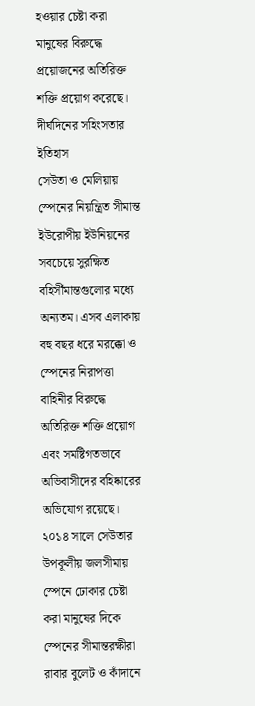হওয়ার চেষ্টা করা মানুষের বিরুদ্ধে প্রয়োজনের অতিরিক্ত শক্তি প্রয়োগ করেছে।
দীর্ঘদিনের সহিংসতার ইতিহাস
সেউতা ও মেলিয়ায় স্পেনের নিয়ন্ত্রিত সীমান্ত ইউরোপীয় ইউনিয়নের সবচেয়ে সুরক্ষিত বহির্সীমান্তগুলোর মধ্যে অন্যতম। এসব এলাকায় বহু বছর ধরে মরক্কো ও স্পেনের নিরাপত্তা বাহিনীর বিরুদ্ধে অতিরিক্ত শক্তি প্রয়োগ এবং সমষ্টিগতভাবে অভিবাসীদের বহিষ্কারের অভিযোগ রয়েছে।
২০১৪ সালে সেউতার উপকূলীয় জলসীমায় স্পেনে ঢোকার চেষ্টা করা মানুষের দিকে স্পেনের সীমান্তরক্ষীরা রাবার বুলেট ও কাঁদানে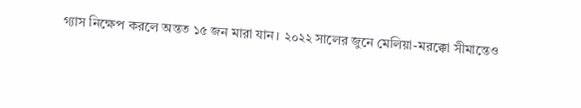গ্যাস নিক্ষেপ করলে অন্তত ১৫ জন মারা যান। ২০২২ সালের জুনে মেলিয়া-মরক্কো সীমান্তেও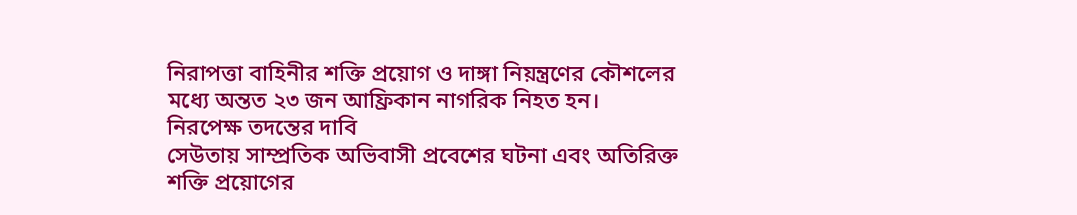নিরাপত্তা বাহিনীর শক্তি প্রয়োগ ও দাঙ্গা নিয়ন্ত্রণের কৌশলের মধ্যে অন্তত ২৩ জন আফ্রিকান নাগরিক নিহত হন।
নিরপেক্ষ তদন্তের দাবি
সেউতায় সাম্প্রতিক অভিবাসী প্রবেশের ঘটনা এবং অতিরিক্ত শক্তি প্রয়োগের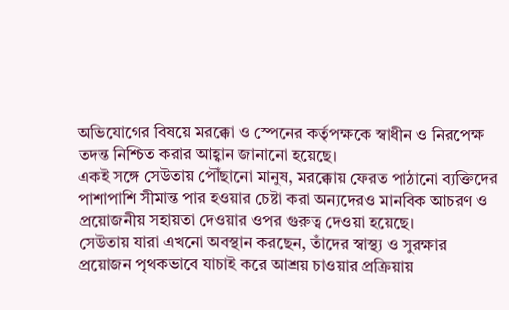অভিযোগের বিষয়ে মরক্কো ও স্পেনের কর্তৃপক্ষকে স্বাধীন ও নিরপেক্ষ তদন্ত নিশ্চিত করার আহ্বান জানানো হয়েছে।
একই সঙ্গে সেউতায় পৌঁছানো মানুষ, মরক্কোয় ফেরত পাঠানো ব্যক্তিদের পাশাপাশি সীমান্ত পার হওয়ার চেষ্টা করা অন্যদেরও মানবিক আচরণ ও প্রয়োজনীয় সহায়তা দেওয়ার ওপর গুরুত্ব দেওয়া হয়েছে।
সেউতায় যারা এখনো অবস্থান করছেন, তাঁদের স্বাস্থ্য ও সুরক্ষার প্রয়োজন পৃথকভাবে যাচাই করে আশ্রয় চাওয়ার প্রক্রিয়ায়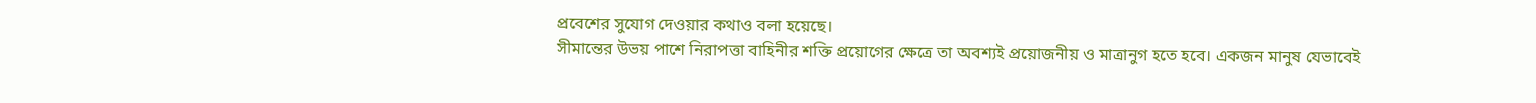প্রবেশের সুযোগ দেওয়ার কথাও বলা হয়েছে।
সীমান্তের উভয় পাশে নিরাপত্তা বাহিনীর শক্তি প্রয়োগের ক্ষেত্রে তা অবশ্যই প্রয়োজনীয় ও মাত্রানুগ হতে হবে। একজন মানুষ যেভাবেই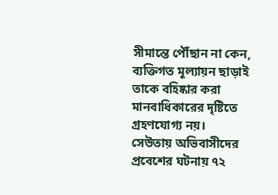সীমান্তে পৌঁছান না কেন, ব্যক্তিগত মূল্যায়ন ছাড়াই তাকে বহিষ্কার করা মানবাধিকারের দৃষ্টিতে গ্রহণযোগ্য নয়।
সেউতায় অভিবাসীদের প্রবেশের ঘটনায় ৭২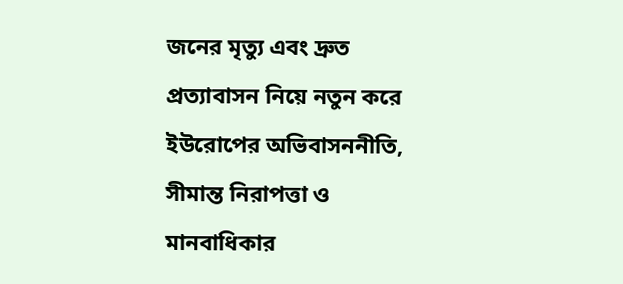জনের মৃত্যু এবং দ্রুত প্রত্যাবাসন নিয়ে নতুন করে ইউরোপের অভিবাসননীতি, সীমান্ত নিরাপত্তা ও মানবাধিকার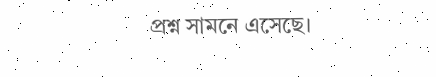প্রশ্ন সামনে এসেছে।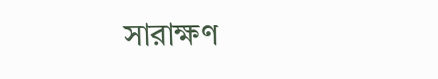সারাক্ষণ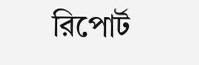রিপোর্ট